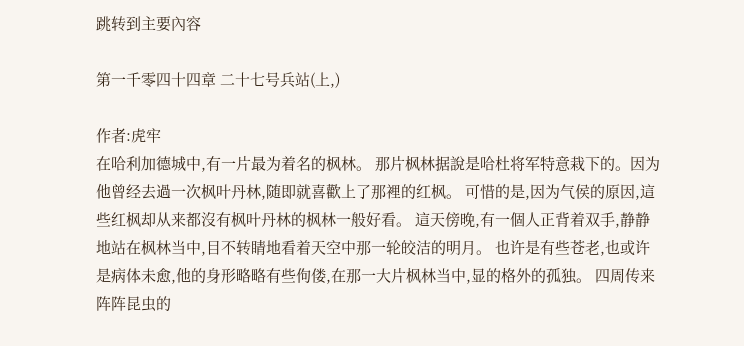跳转到主要內容

第一千零四十四章 二十七号兵站(上,)

作者:虎牢
在哈利加德城中,有一片最为着名的枫林。 那片枫林据說是哈杜将军特意栽下的。因为他曾经去過一次枫叶丹林,随即就喜歡上了那裡的红枫。 可惜的是,因为气侯的原因,這些红枫却从来都沒有枫叶丹林的枫林一般好看。 這天傍晚,有一個人正背着双手,静静地站在枫林当中,目不转睛地看着天空中那一轮皎洁的明月。 也许是有些苍老,也或许是病体未愈,他的身形略略有些佝偻,在那一大片枫林当中,显的格外的孤独。 四周传来阵阵昆虫的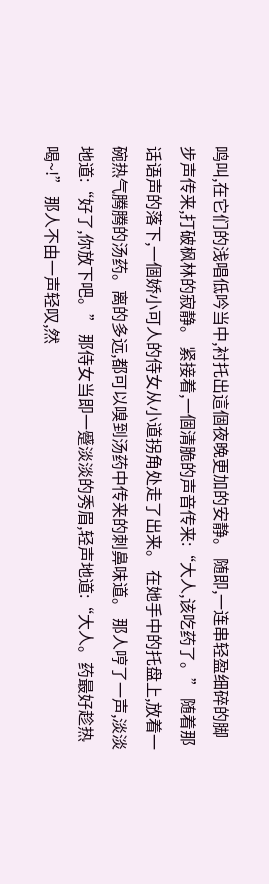鸣叫,在它们的浅唱低吟当中,衬托出這個夜晚更加的安静。 随即,一连串轻盈细碎的脚步声传来,打破枫林的寂静。 紧接着,一個清脆的声音传来:“大人,该吃药了。” 随着那话语声的落下,一個娇小可人的侍女从小道拐角处走了出来。 在她手中的托盘上,放着一碗热气腾腾的汤药。离的多远,都可以嗅到汤药中传来的刺鼻味道。 那人哼了一声,淡淡地道:“好了,你放下吧。” 那侍女当即一蹙淡淡的秀眉,轻声地道:“大人。药最好趁热喝~!” 那人不由一声轻叹,然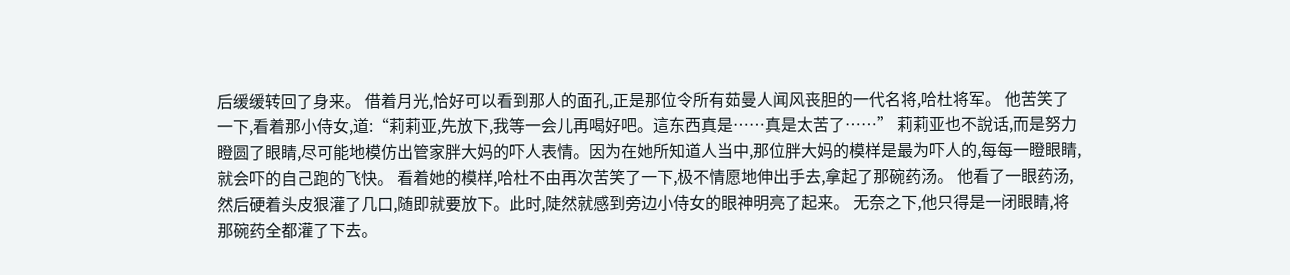后缓缓转回了身来。 借着月光,恰好可以看到那人的面孔,正是那位令所有茹曼人闻风丧胆的一代名将,哈杜将军。 他苦笑了一下,看着那小侍女,道:“莉莉亚,先放下,我等一会儿再喝好吧。這东西真是……真是太苦了……” 莉莉亚也不說话,而是努力瞪圆了眼睛,尽可能地模仿出管家胖大妈的吓人表情。因为在她所知道人当中,那位胖大妈的模样是最为吓人的,每每一瞪眼睛,就会吓的自己跑的飞快。 看着她的模样,哈杜不由再次苦笑了一下,极不情愿地伸出手去,拿起了那碗药汤。 他看了一眼药汤,然后硬着头皮狠灌了几口,随即就要放下。此时,陡然就感到旁边小侍女的眼神明亮了起来。 无奈之下,他只得是一闭眼睛,将那碗药全都灌了下去。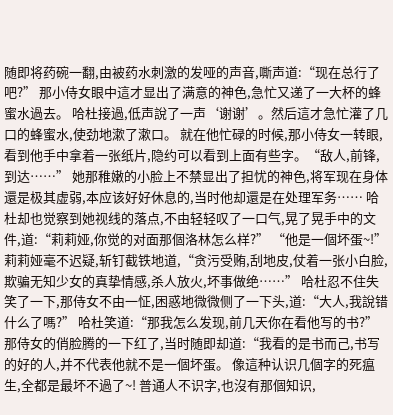随即将药碗一翻,由被药水刺激的发哑的声音,嘶声道:“现在总行了吧?” 那小侍女眼中這才显出了满意的神色,急忙又递了一大杯的蜂蜜水過去。 哈杜接過,低声說了一声‘谢谢’。然后這才急忙灌了几口的蜂蜜水,使劲地漱了漱口。 就在他忙碌的时候,那小侍女一转眼,看到他手中拿着一张纸片,隐约可以看到上面有些字。“敌人,前锋,到达……” 她那稚嫩的小脸上不禁显出了担忧的神色,将军现在身体還是极其虚弱,本应该好好休息的,当时他却還是在处理军务…… 哈杜却也觉察到她视线的落点,不由轻轻叹了一口气,晃了晃手中的文件,道:“莉莉娅,你觉的对面那個洛林怎么样?” “他是一個坏蛋~!”莉莉娅毫不迟疑,斩钉截铁地道,“贪污受贿,刮地皮,仗着一张小白脸,欺骗无知少女的真挚情感,杀人放火,坏事做绝……” 哈杜忍不住失笑了一下,那侍女不由一怔,困惑地微微侧了一下头,道:“大人,我說错什么了嗎?” 哈杜笑道:“那我怎么发现,前几天你在看他写的书?” 那侍女的俏脸腾的一下红了,当时随即却道:“我看的是书而己,书写的好的人,并不代表他就不是一個坏蛋。 像這种认识几個字的死瘟生,全都是最坏不過了~! 普通人不识字,也沒有那個知识,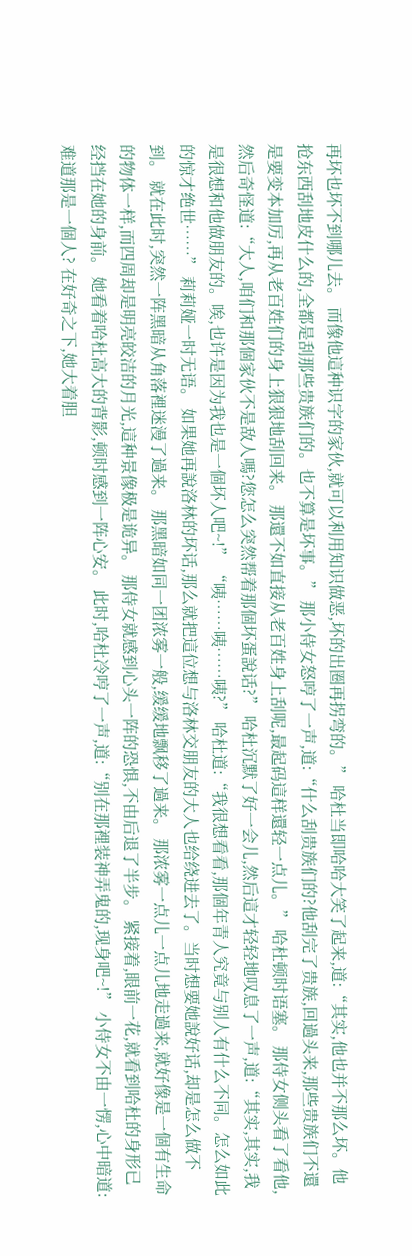再坏也坏不到哪儿去。 而像他這种识字的家伙,就可以利用知识做恶,坏的出圈再拐弯的。” 哈杜当即哈哈大笑了起来,道:“其实,他也并不那么坏。他抢东西刮地皮什么的,全都是刮那些贵族们的。也不算是坏事。” 那小侍女怒哼了一声,道:“什么刮贵族们的?他刮完了贵族,回過头来,那些贵族们不還是要变本加厉,再从老百姓们的身上狠狠地刮回来。 那還不如直接从老百姓身上刮呢,最起码這样還轻一点儿。” 哈杜顿时语塞。 那侍女侧头看了看他,然后奇怪道:“大人,咱们和那個家伙不是敌人嗎?您怎么突然帮着那個坏蛋說话?” 哈杜沉默了好一会儿,然后這才轻轻地叹息了一声,道:“其实,其实,我是很想和他做朋友的。唉,也许是因为我也是一個坏人吧~!” “咦……咦……咦?” 哈杜道:“我很想看看,那個年青人究竟与别人有什么不同。怎么如此的惊才绝世……” 莉莉娅一时无语。 如果她再說洛林的坏话,那么就把這位想与洛林交朋友的大人也给绕进去了。当时想要她說好话,却是怎么做不到。 就在此时,突然一阵黑暗从角落裡迷漫了過来。 那黑暗如同一团浓雾一般,缓缓地飘移了過来。 那浓雾一点儿一点儿地走過来,就好像是一個有生命的物体一样,而四周却是明亮皎洁的月光,這种景像极是诡异。 那侍女就感到心头一阵的恐惧,不由后退了半步。 紧接着,眼前一花,就看到哈杜的身形已经挡在她的身前。 她看着哈杜高大的背影,顿时感到一阵心安。 此时,哈杜冷哼了一声,道:“别在那裡装神弄鬼的,现身吧~!” 小侍女不由一愣,心中暗道:难道那是一個人? 在好奇之下,她大着胆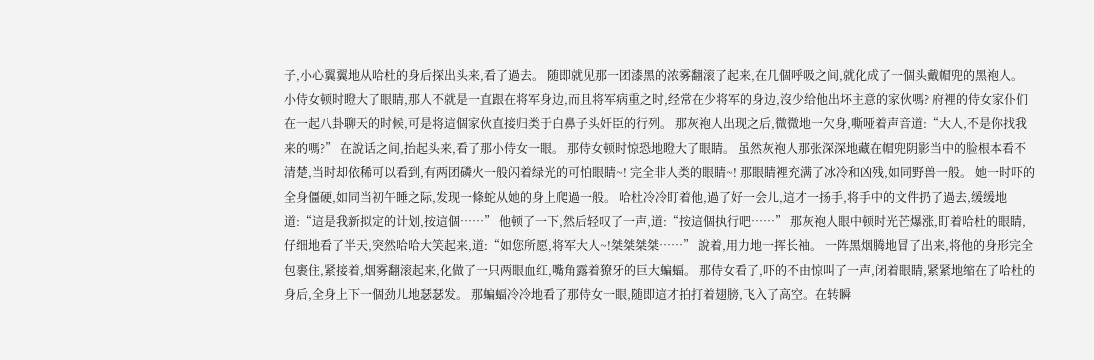子,小心翼翼地从哈杜的身后探出头来,看了過去。 随即就见那一团漆黑的浓雾翻滚了起来,在几個呼吸之间,就化成了一個头戴帽兜的黑袍人。 小侍女顿时瞪大了眼睛,那人不就是一直跟在将军身边,而且将军病重之时,经常在少将军的身边,沒少给他出坏主意的家伙嗎? 府裡的侍女家仆们在一起八卦聊天的时候,可是将這個家伙直接归类于白鼻子头奸臣的行列。 那灰袍人出现之后,微微地一欠身,嘶哑着声音道:“大人,不是你找我来的嗎?” 在說话之间,抬起头来,看了那小侍女一眼。 那侍女顿时惊恐地瞪大了眼睛。 虽然灰袍人那张深深地藏在帽兜阴影当中的脸根本看不清楚,当时却依稀可以看到,有两团磷火一般闪着绿光的可怕眼睛~! 完全非人类的眼睛~! 那眼睛裡充满了冰冷和凶残,如同野兽一般。 她一时吓的全身僵硬,如同当初午睡之际,发现一條蛇从她的身上爬過一般。 哈杜冷冷盯着他,過了好一会儿,這才一扬手,将手中的文件扔了過去,缓缓地道:“這是我新拟定的计划,按這個……” 他顿了一下,然后轻叹了一声,道:“按這個执行吧……” 那灰袍人眼中顿时光芒爆涨,盯着哈杜的眼睛,仔细地看了半天,突然哈哈大笑起来,道:“如您所愿,将军大人~!桀桀桀桀……” 說着,用力地一挥长袖。 一阵黑烟腾地冒了出来,将他的身形完全包裹住,紧接着,烟雾翻滚起来,化做了一只两眼血红,嘴角露着獠牙的巨大蝙蝠。 那侍女看了,吓的不由惊叫了一声,闭着眼睛,紧紧地缩在了哈杜的身后,全身上下一個劲儿地瑟瑟发。 那蝙蝠冷冷地看了那侍女一眼,随即這才拍打着翅膀,飞入了高空。在转瞬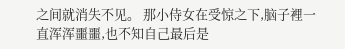之间就消失不见。 那小侍女在受惊之下,脑子裡一直浑浑噩噩,也不知自己最后是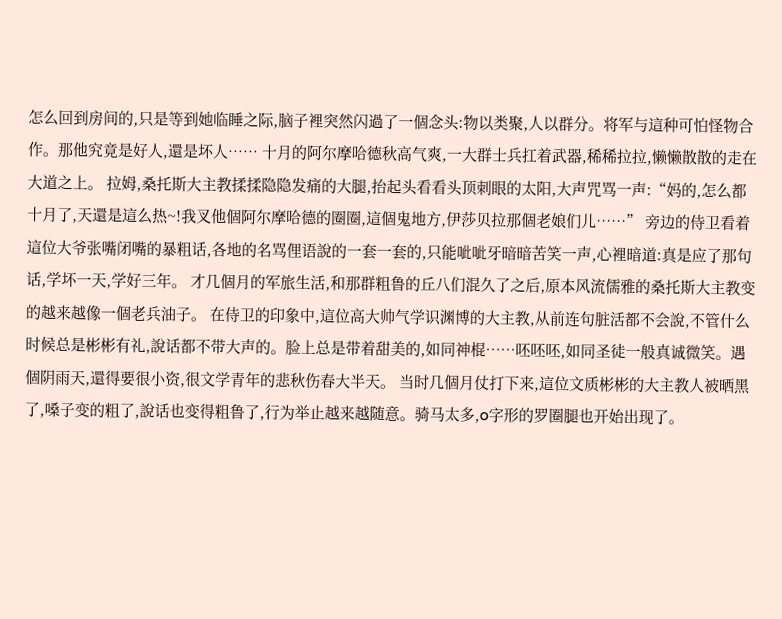怎么回到房间的,只是等到她临睡之际,脑子裡突然闪過了一個念头:物以类聚,人以群分。将军与這种可怕怪物合作。那他究竟是好人,還是坏人…… 十月的阿尔摩哈德秋高气爽,一大群士兵扛着武器,稀稀拉拉,懒懒散散的走在大道之上。 拉姆,桑托斯大主教揉揉隐隐发痛的大腿,抬起头看看头顶刺眼的太阳,大声咒骂一声:“妈的,怎么都十月了,天還是這么热~!我叉他個阿尔摩哈德的圈圈,這個鬼地方,伊莎贝拉那個老娘们儿……” 旁边的侍卫看着這位大爷张嘴闭嘴的暴粗话,各地的名骂俚语說的一套一套的,只能呲呲牙暗暗苦笑一声,心裡暗道:真是应了那句话,学坏一天,学好三年。 才几個月的军旅生活,和那群粗鲁的丘八们混久了之后,原本风流儒雅的桑托斯大主教变的越来越像一個老兵油子。 在侍卫的印象中,這位高大帅气学识渊博的大主教,从前连句脏活都不会說,不管什么时候总是彬彬有礼,說话都不带大声的。脸上总是带着甜美的,如同神棍……呸呸呸,如同圣徒一般真诚微笑。遇個阴雨天,還得要很小资,很文学青年的悲秋伤春大半天。 当时几個月仗打下来,這位文质彬彬的大主教人被晒黑了,嗓子变的粗了,說话也变得粗鲁了,行为举止越来越随意。骑马太多,o字形的罗圈腿也开始出现了。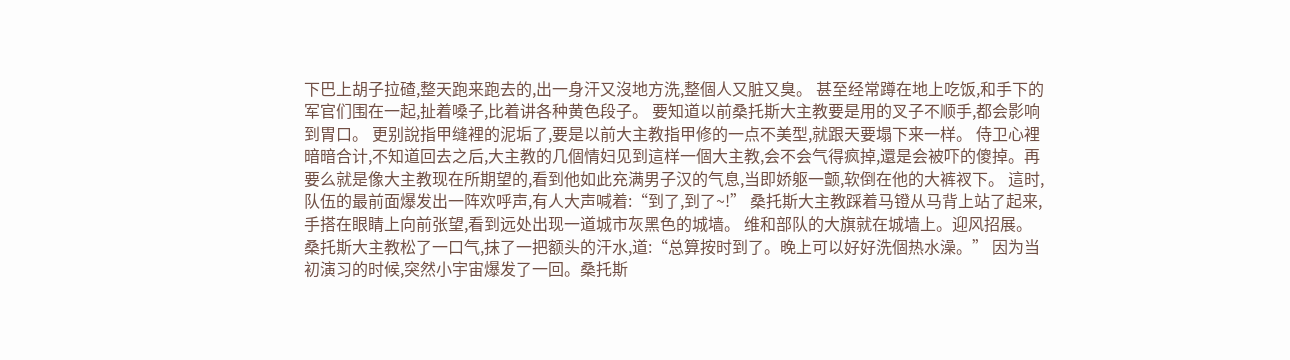下巴上胡子拉碴,整天跑来跑去的,出一身汗又沒地方洗,整個人又脏又臭。 甚至经常蹲在地上吃饭,和手下的军官们围在一起,扯着嗓子,比着讲各种黄色段子。 要知道以前桑托斯大主教要是用的叉子不顺手,都会影响到胃口。 更别說指甲缝裡的泥垢了,要是以前大主教指甲修的一点不美型,就跟天要塌下来一样。 侍卫心裡暗暗合计,不知道回去之后,大主教的几個情妇见到這样一個大主教,会不会气得疯掉,還是会被吓的傻掉。再要么就是像大主教现在所期望的,看到他如此充满男子汉的气息,当即娇躯一颤,软倒在他的大裤衩下。 這时,队伍的最前面爆发出一阵欢呼声,有人大声喊着:“到了,到了~!” 桑托斯大主教踩着马镫从马背上站了起来,手搭在眼睛上向前张望,看到远处出现一道城市灰黑色的城墙。 维和部队的大旗就在城墙上。迎风招展。 桑托斯大主教松了一口气,抹了一把额头的汗水,道:“总算按时到了。晚上可以好好洗個热水澡。” 因为当初演习的时候,突然小宇宙爆发了一回。桑托斯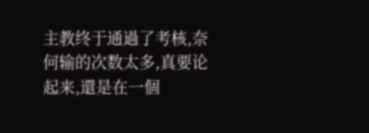主教终于通過了考核,奈何输的次数太多,真要论起来,還是在一個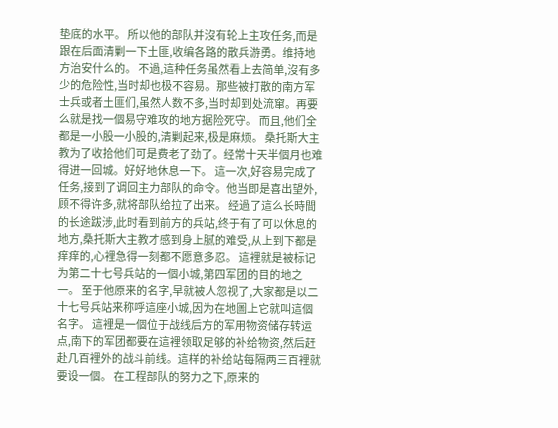垫底的水平。 所以他的部队并沒有轮上主攻任务,而是跟在后面清剿一下土匪,收编各路的散兵游勇。维持地方治安什么的。 不過,這种任务虽然看上去简单,沒有多少的危险性,当时却也极不容易。那些被打散的南方军士兵或者土匪们,虽然人数不多,当时却到处流窜。再要么就是找一個易守难攻的地方据险死守。 而且,他们全都是一小股一小股的,清剿起来,极是麻烦。 桑托斯大主教为了收拾他们可是费老了劲了。经常十天半個月也难得进一回城。好好地休息一下。 這一次,好容易完成了任务,接到了调回主力部队的命令。他当即是喜出望外,顾不得许多,就将部队给拉了出来。 经過了這么长時間的长途跋涉,此时看到前方的兵站,终于有了可以休息的地方,桑托斯大主教才感到身上腻的难受,从上到下都是痒痒的,心裡急得一刻都不愿意多忍。 這裡就是被标记为第二十七号兵站的一個小城,第四军团的目的地之一。 至于他原来的名字,早就被人忽视了,大家都是以二十七号兵站来称呼這座小城,因为在地圖上它就叫這個名字。 這裡是一個位于战线后方的军用物资储存转运点,南下的军团都要在這裡领取足够的补给物资,然后赶赴几百裡外的战斗前线。這样的补给站每隔两三百裡就要设一個。 在工程部队的努力之下,原来的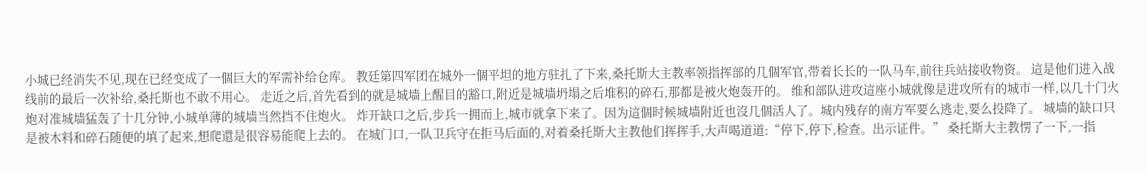小城已经消失不见,现在已经变成了一個巨大的军需补给仓库。 教廷第四军团在城外一個平坦的地方驻扎了下来,桑托斯大主教率领指挥部的几個军官,带着长长的一队马车,前往兵站接收物资。 這是他们进入战线前的最后一次补给,桑托斯也不敢不用心。 走近之后,首先看到的就是城墙上醒目的豁口,附近是城墙坍塌之后堆积的碎石,那都是被火炮轰开的。 维和部队进攻這座小城就像是进攻所有的城市一样,以几十门火炮对准城墙猛轰了十几分钟,小城单薄的城墙当然挡不住炮火。 炸开缺口之后,步兵一拥而上,城市就拿下来了。因为這個时候城墙附近也沒几個活人了。城内残存的南方军要么逃走,要么投降了。 城墙的缺口只是被木料和碎石随便的填了起来,想爬還是很容易能爬上去的。 在城门口,一队卫兵守在拒马后面的,对着桑托斯大主教他们挥挥手,大声喝道道:“停下,停下,检查。出示证件。” 桑托斯大主教愣了一下,一指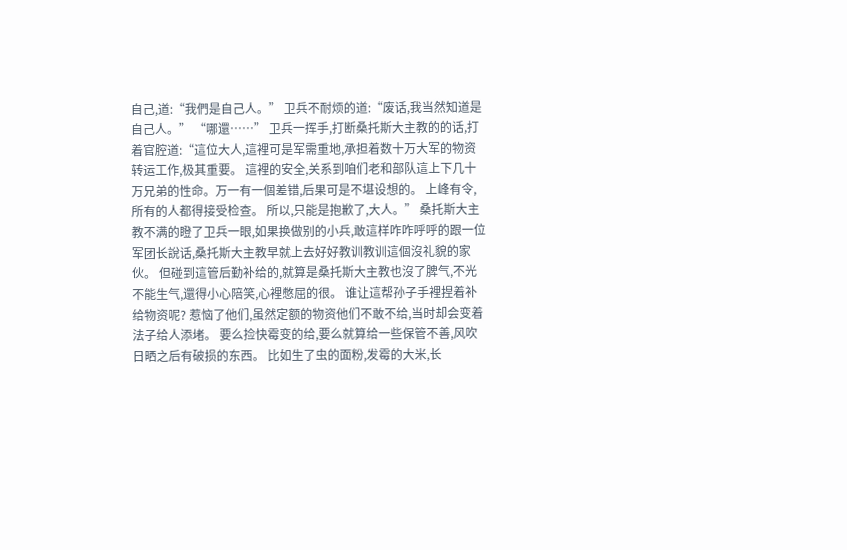自己,道:“我們是自己人。” 卫兵不耐烦的道:“废话,我当然知道是自己人。” “哪還……” 卫兵一挥手,打断桑托斯大主教的的话,打着官腔道:“這位大人,這裡可是军需重地,承担着数十万大军的物资转运工作,极其重要。 這裡的安全,关系到咱们老和部队這上下几十万兄弟的性命。万一有一個差错,后果可是不堪设想的。 上峰有令,所有的人都得接受检查。 所以,只能是抱歉了,大人。” 桑托斯大主教不满的瞪了卫兵一眼,如果换做别的小兵,敢這样咋咋呼呼的跟一位军团长說话,桑托斯大主教早就上去好好教训教训這個沒礼貌的家伙。 但碰到這管后勤补给的,就算是桑托斯大主教也沒了脾气,不光不能生气,還得小心陪笑,心裡憋屈的很。 谁让這帮孙子手裡捏着补给物资呢? 惹恼了他们,虽然定额的物资他们不敢不给,当时却会变着法子给人添堵。 要么捡快霉变的给,要么就算给一些保管不善,风吹日晒之后有破损的东西。 比如生了虫的面粉,发霉的大米,长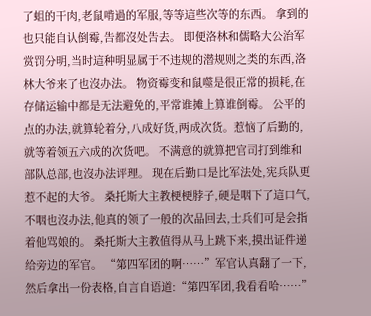了蛆的干肉,老鼠啃過的军服,等等這些次等的东西。 拿到的也只能自认倒霉,告都沒处告去。 即便洛林和儒略大公治军赏罚分明,当时這种明显属于不违规的潜规则之类的东西,洛林大爷来了也沒办法。 物资霉变和鼠噬是很正常的损耗,在存储运输中都是无法避免的,平常谁摊上算谁倒霉。 公平的点的办法,就算轮着分,八成好货,两成次货。惹恼了后勤的,就等着领五六成的次货吧。 不满意的就算把官司打到维和部队总部,也沒办法评理。 现在后勤口是比军法处,宪兵队更惹不起的大爷。 桑托斯大主教梗梗脖子,硬是咽下了這口气,不咽也沒办法,他真的领了一般的次品回去,士兵们可是会指着他骂娘的。 桑托斯大主教值得从马上跳下来,摸出证件递给旁边的军官。 “第四军团的啊……”军官认真翻了一下,然后拿出一份表格,自言自语道:“第四军团,我看看哈……”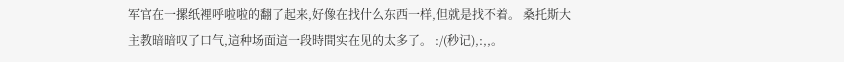军官在一摞纸裡呼啦啦的翻了起来,好像在找什么东西一样,但就是找不着。 桑托斯大主教暗暗叹了口气,這种场面這一段時間实在见的太多了。 :/(秒记),:,,。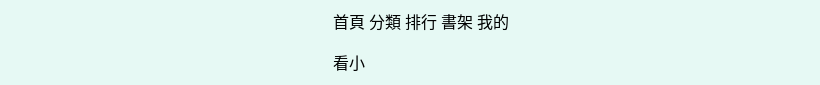首頁 分類 排行 書架 我的

看小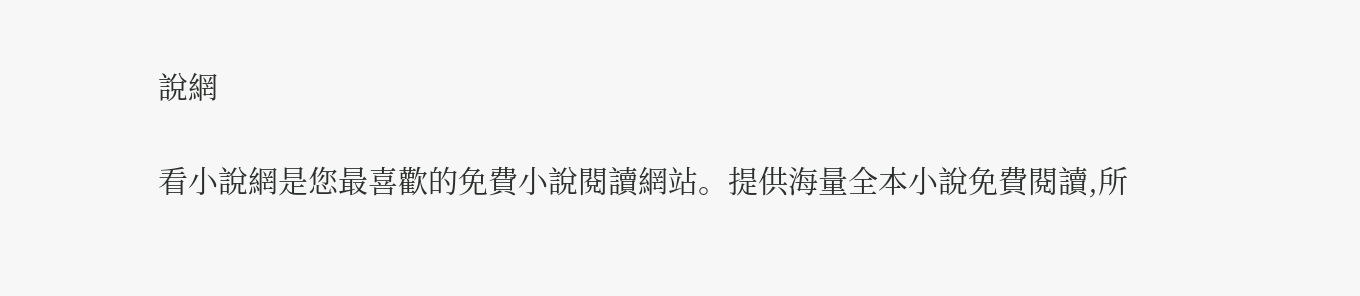說網

看小說網是您最喜歡的免費小說閱讀網站。提供海量全本小說免費閱讀,所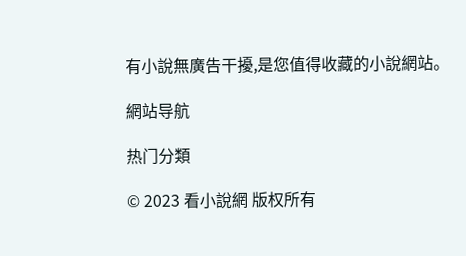有小說無廣告干擾,是您值得收藏的小說網站。

網站导航

热门分類

© 2023 看小說網 版权所有